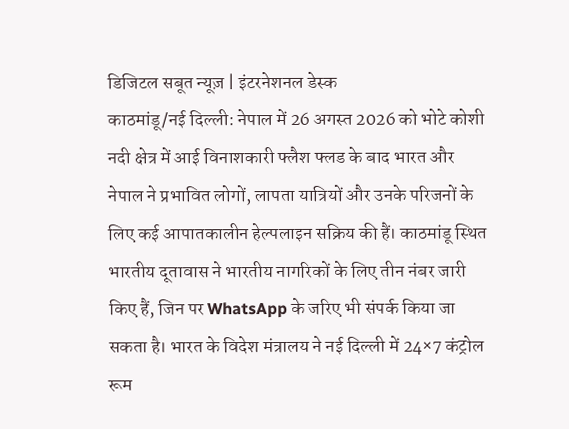डिजिटल सबूत न्यूज़ | इंटरनेशनल डेस्क
काठमांडू/नई दिल्ली: नेपाल में 26 अगस्त 2026 को भोटे कोशी नदी क्षेत्र में आई विनाशकारी फ्लैश फ्लड के बाद भारत और नेपाल ने प्रभावित लोगों, लापता यात्रियों और उनके परिजनों के लिए कई आपातकालीन हेल्पलाइन सक्रिय की हैं। काठमांडू स्थित भारतीय दूतावास ने भारतीय नागरिकों के लिए तीन नंबर जारी किए हैं, जिन पर WhatsApp के जरिए भी संपर्क किया जा सकता है। भारत के विदेश मंत्रालय ने नई दिल्ली में 24×7 कंट्रोल रूम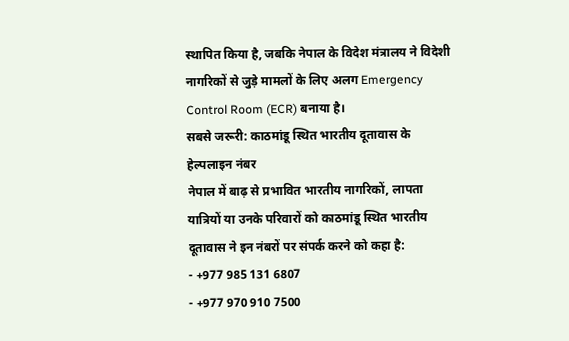स्थापित किया है, जबकि नेपाल के विदेश मंत्रालय ने विदेशी नागरिकों से जुड़े मामलों के लिए अलग Emergency Control Room (ECR) बनाया है।
सबसे जरूरी: काठमांडू स्थित भारतीय दूतावास के हेल्पलाइन नंबर
नेपाल में बाढ़ से प्रभावित भारतीय नागरिकों, लापता यात्रियों या उनके परिवारों को काठमांडू स्थित भारतीय दूतावास ने इन नंबरों पर संपर्क करने को कहा है:
- +977 985 131 6807
- +977 970 910 7500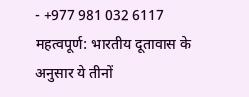- +977 981 032 6117
महत्वपूर्ण: भारतीय दूतावास के अनुसार ये तीनों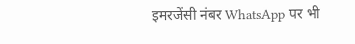इमरजेंसी नंबर WhatsApp पर भी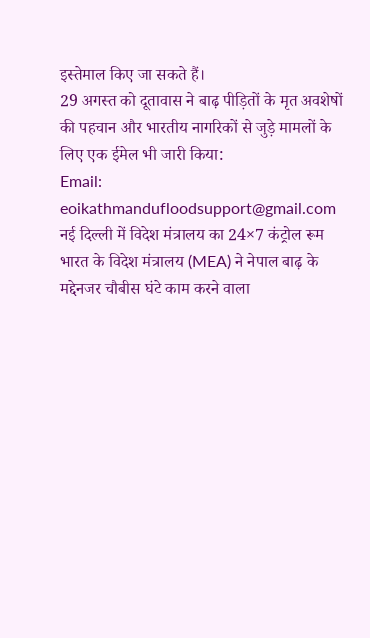इस्तेमाल किए जा सकते हैं।
29 अगस्त को दूतावास ने बाढ़ पीड़ितों के मृत अवशेषों की पहचान और भारतीय नागरिकों से जुड़े मामलों के लिए एक ईमेल भी जारी किया:
Email: eoikathmandufloodsupport@gmail.com
नई दिल्ली में विदेश मंत्रालय का 24×7 कंट्रोल रूम
भारत के विदेश मंत्रालय (MEA) ने नेपाल बाढ़ के मद्देनजर चौबीस घंटे काम करने वाला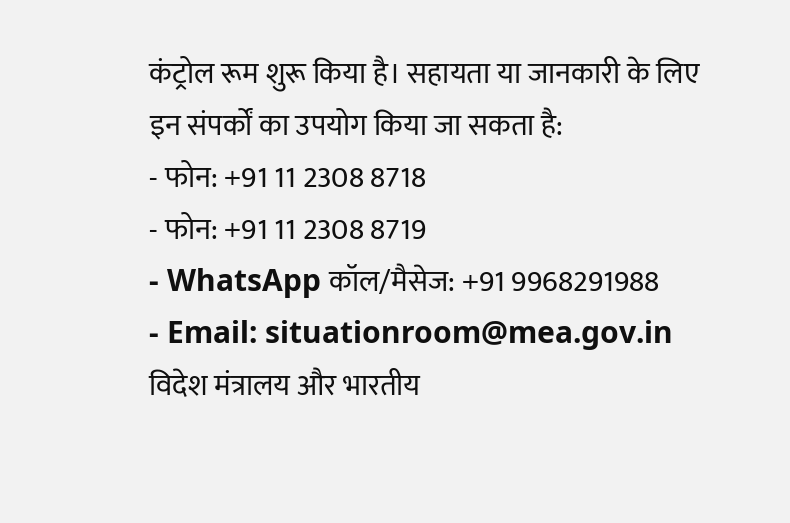कंट्रोल रूम शुरू किया है। सहायता या जानकारी के लिए इन संपर्कों का उपयोग किया जा सकता है:
- फोन: +91 11 2308 8718
- फोन: +91 11 2308 8719
- WhatsApp कॉल/मैसेज: +91 9968291988
- Email: situationroom@mea.gov.in
विदेश मंत्रालय और भारतीय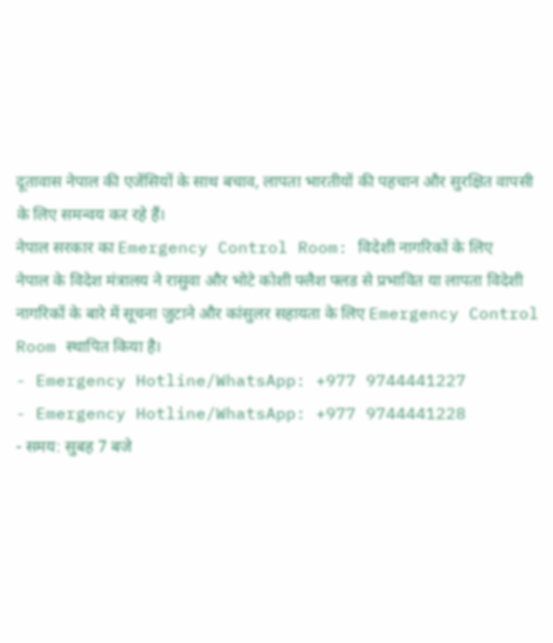दूतावास नेपाल की एजेंसियों के साथ बचाव, लापता भारतीयों की पहचान और सुरक्षित वापसी के लिए समन्वय कर रहे हैं।
नेपाल सरकार का Emergency Control Room: विदेशी नागरिकों के लिए
नेपाल के विदेश मंत्रालय ने रासुवा और भोटे कोशी फ्लैश फ्लड से प्रभावित या लापता विदेशी नागरिकों के बारे में सूचना जुटाने और कांसुलर सहायता के लिए Emergency Control Room स्थापित किया है।
- Emergency Hotline/WhatsApp: +977 9744441227
- Emergency Hotline/WhatsApp: +977 9744441228
- समय: सुबह 7 बजे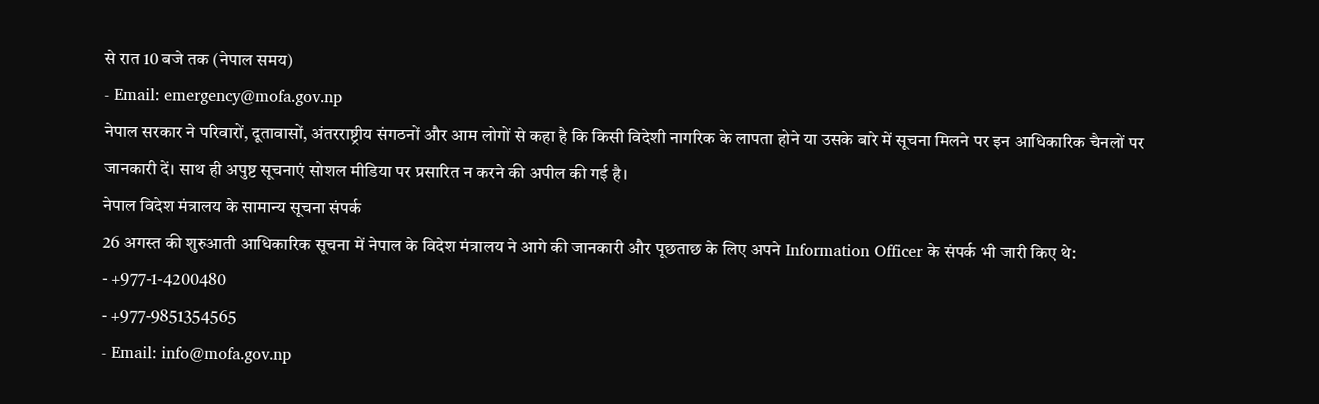से रात 10 बजे तक (नेपाल समय)
- Email: emergency@mofa.gov.np
नेपाल सरकार ने परिवारों, दूतावासों, अंतरराष्ट्रीय संगठनों और आम लोगों से कहा है कि किसी विदेशी नागरिक के लापता होने या उसके बारे में सूचना मिलने पर इन आधिकारिक चैनलों पर जानकारी दें। साथ ही अपुष्ट सूचनाएं सोशल मीडिया पर प्रसारित न करने की अपील की गई है।
नेपाल विदेश मंत्रालय के सामान्य सूचना संपर्क
26 अगस्त की शुरुआती आधिकारिक सूचना में नेपाल के विदेश मंत्रालय ने आगे की जानकारी और पूछताछ के लिए अपने Information Officer के संपर्क भी जारी किए थे:
- +977-1-4200480
- +977-9851354565
- Email: info@mofa.gov.np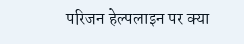परिजन हेल्पलाइन पर क्या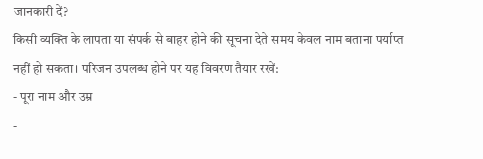जानकारी दें?
किसी व्यक्ति के लापता या संपर्क से बाहर होने की सूचना देते समय केवल नाम बताना पर्याप्त नहीं हो सकता। परिजन उपलब्ध होने पर यह विवरण तैयार रखें:
- पूरा नाम और उम्र
-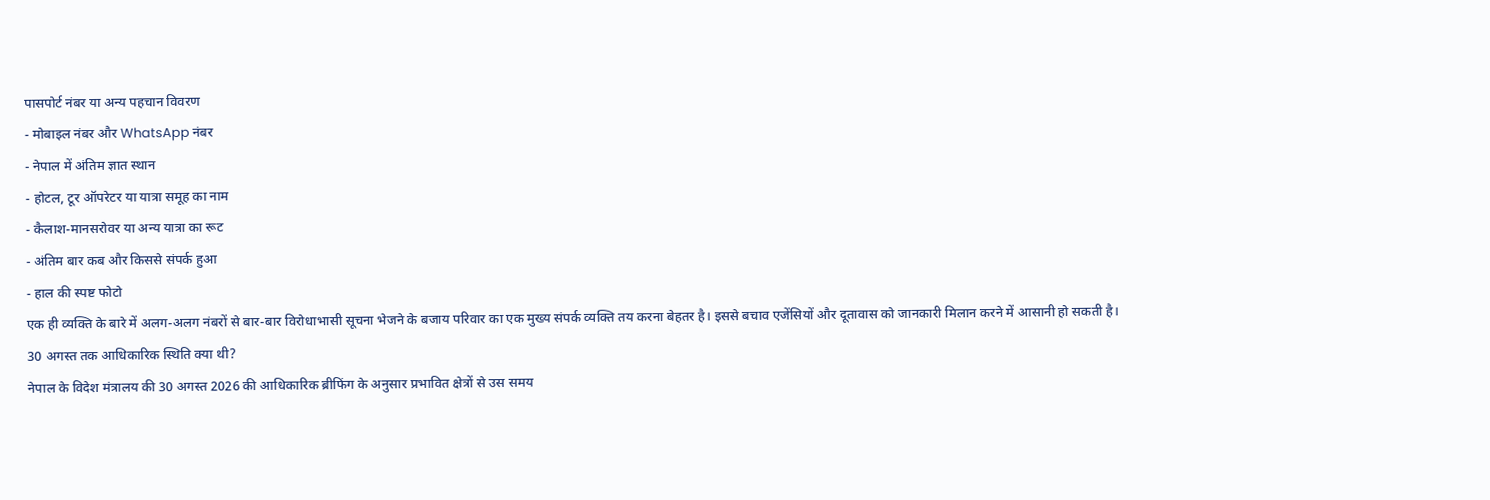पासपोर्ट नंबर या अन्य पहचान विवरण
- मोबाइल नंबर और WhatsApp नंबर
- नेपाल में अंतिम ज्ञात स्थान
- होटल, टूर ऑपरेटर या यात्रा समूह का नाम
- कैलाश-मानसरोवर या अन्य यात्रा का रूट
- अंतिम बार कब और किससे संपर्क हुआ
- हाल की स्पष्ट फोटो
एक ही व्यक्ति के बारे में अलग-अलग नंबरों से बार-बार विरोधाभासी सूचना भेजने के बजाय परिवार का एक मुख्य संपर्क व्यक्ति तय करना बेहतर है। इससे बचाव एजेंसियों और दूतावास को जानकारी मिलान करने में आसानी हो सकती है।
30 अगस्त तक आधिकारिक स्थिति क्या थी?
नेपाल के विदेश मंत्रालय की 30 अगस्त 2026 की आधिकारिक ब्रीफिंग के अनुसार प्रभावित क्षेत्रों से उस समय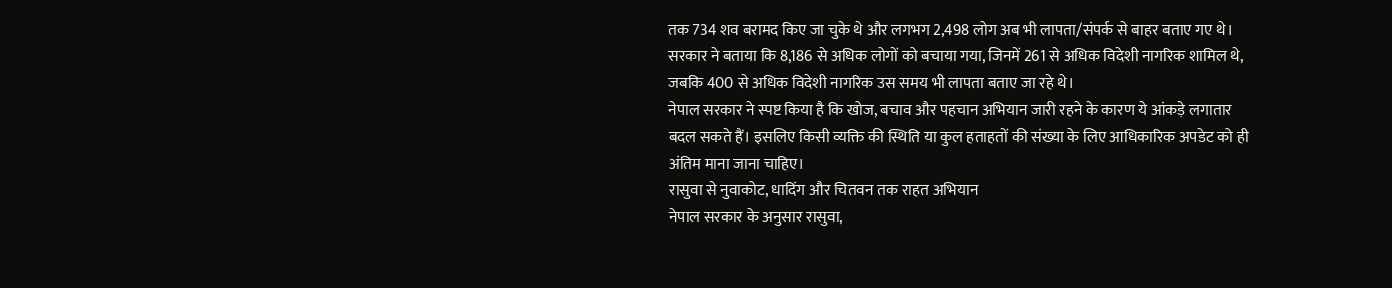तक 734 शव बरामद किए जा चुके थे और लगभग 2,498 लोग अब भी लापता/संपर्क से बाहर बताए गए थे। सरकार ने बताया कि 8,186 से अधिक लोगों को बचाया गया, जिनमें 261 से अधिक विदेशी नागरिक शामिल थे, जबकि 400 से अधिक विदेशी नागरिक उस समय भी लापता बताए जा रहे थे।
नेपाल सरकार ने स्पष्ट किया है कि खोज, बचाव और पहचान अभियान जारी रहने के कारण ये आंकड़े लगातार बदल सकते हैं। इसलिए किसी व्यक्ति की स्थिति या कुल हताहतों की संख्या के लिए आधिकारिक अपडेट को ही अंतिम माना जाना चाहिए।
रासुवा से नुवाकोट, धादिंग और चितवन तक राहत अभियान
नेपाल सरकार के अनुसार रासुवा,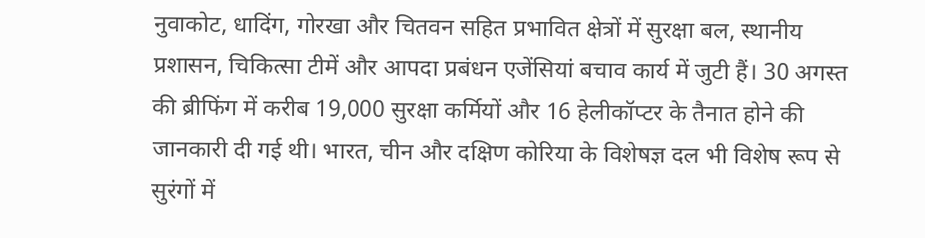नुवाकोट, धादिंग, गोरखा और चितवन सहित प्रभावित क्षेत्रों में सुरक्षा बल, स्थानीय प्रशासन, चिकित्सा टीमें और आपदा प्रबंधन एजेंसियां बचाव कार्य में जुटी हैं। 30 अगस्त की ब्रीफिंग में करीब 19,000 सुरक्षा कर्मियों और 16 हेलीकॉप्टर के तैनात होने की जानकारी दी गई थी। भारत, चीन और दक्षिण कोरिया के विशेषज्ञ दल भी विशेष रूप से सुरंगों में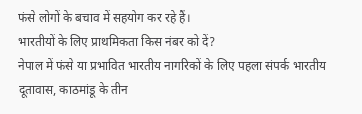फंसे लोगों के बचाव में सहयोग कर रहे हैं।
भारतीयों के लिए प्राथमिकता किस नंबर को दें?
नेपाल में फंसे या प्रभावित भारतीय नागरिकों के लिए पहला संपर्क भारतीय दूतावास, काठमांडू के तीन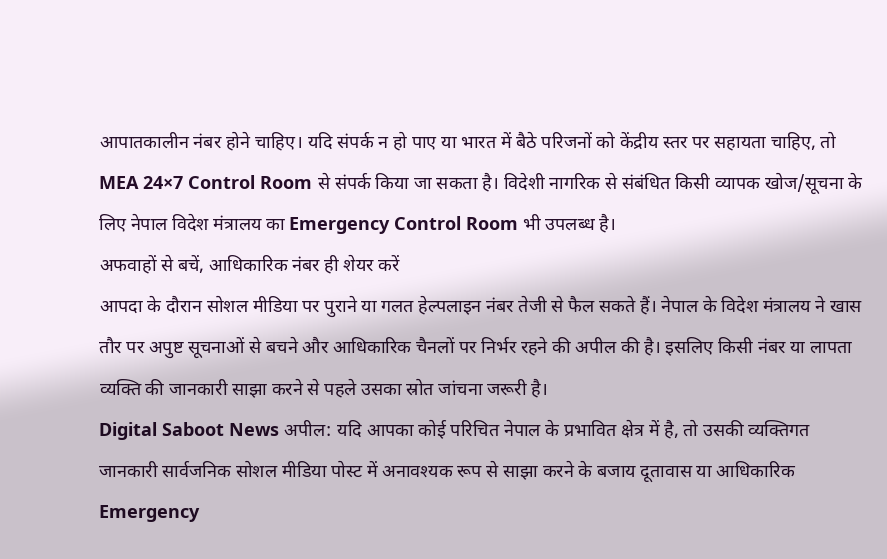आपातकालीन नंबर होने चाहिए। यदि संपर्क न हो पाए या भारत में बैठे परिजनों को केंद्रीय स्तर पर सहायता चाहिए, तो MEA 24×7 Control Room से संपर्क किया जा सकता है। विदेशी नागरिक से संबंधित किसी व्यापक खोज/सूचना के लिए नेपाल विदेश मंत्रालय का Emergency Control Room भी उपलब्ध है।
अफवाहों से बचें, आधिकारिक नंबर ही शेयर करें
आपदा के दौरान सोशल मीडिया पर पुराने या गलत हेल्पलाइन नंबर तेजी से फैल सकते हैं। नेपाल के विदेश मंत्रालय ने खास तौर पर अपुष्ट सूचनाओं से बचने और आधिकारिक चैनलों पर निर्भर रहने की अपील की है। इसलिए किसी नंबर या लापता व्यक्ति की जानकारी साझा करने से पहले उसका स्रोत जांचना जरूरी है।
Digital Saboot News अपील: यदि आपका कोई परिचित नेपाल के प्रभावित क्षेत्र में है, तो उसकी व्यक्तिगत जानकारी सार्वजनिक सोशल मीडिया पोस्ट में अनावश्यक रूप से साझा करने के बजाय दूतावास या आधिकारिक Emergency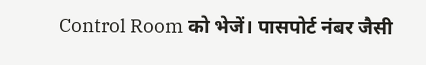Control Room को भेजें। पासपोर्ट नंबर जैसी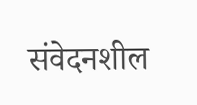संवेदनशील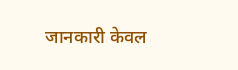जानकारी केवल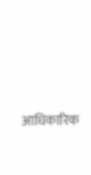आधिकारिक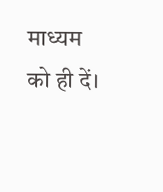माध्यम को ही दें।